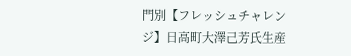門別【フレッシュチャレンジ】日高町大澤己芳氏生産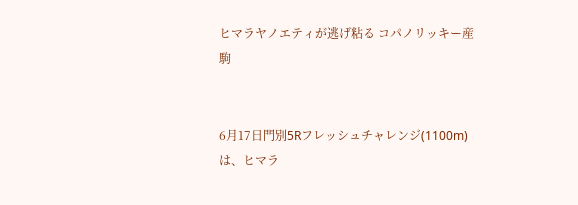ヒマラヤノエティが逃げ粘る コパノリッキー産駒


6月17日門別5Rフレッシュチャレンジ(1100m)は、ヒマラ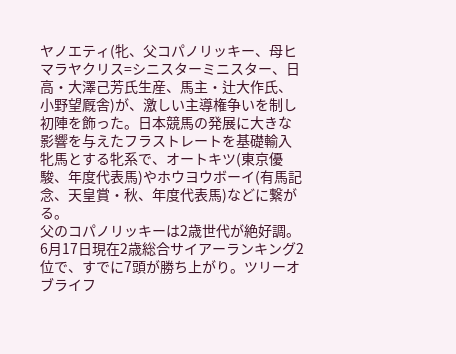ヤノエティ(牝、父コパノリッキー、母ヒマラヤクリス=シニスターミニスター、日高・大澤己芳氏生産、馬主・辻大作氏、小野望厩舎)が、激しい主導権争いを制し初陣を飾った。日本競馬の発展に大きな影響を与えたフラストレートを基礎輸入牝馬とする牝系で、オートキツ(東京優駿、年度代表馬)やホウヨウボーイ(有馬記念、天皇賞・秋、年度代表馬)などに繋がる。
父のコパノリッキーは2歳世代が絶好調。6月17日現在2歳総合サイアーランキング2位で、すでに7頭が勝ち上がり。ツリーオブライフ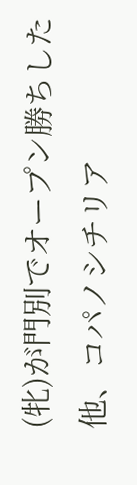(牝)が門別でオープン勝ちした他、コパノシチリア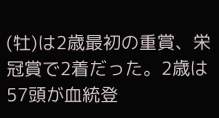(牡)は2歳最初の重賞、栄冠賞で2着だった。2歳は57頭が血統登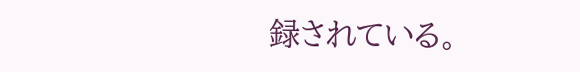録されている。